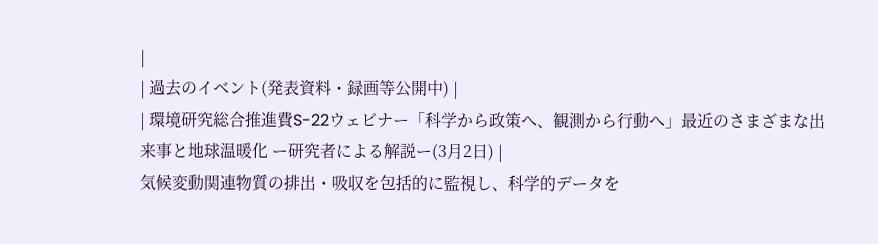|
| 過去のイベント(発表資料・録画等公開中) |
| 環境研究総合推進費S-22ウェビナー「科学から政策へ、観測から行動へ」最近のさまざまな出来事と地球温暖化 ー研究者による解説ー(3月2日) |
気候変動関連物質の排出・吸収を包括的に監視し、科学的データを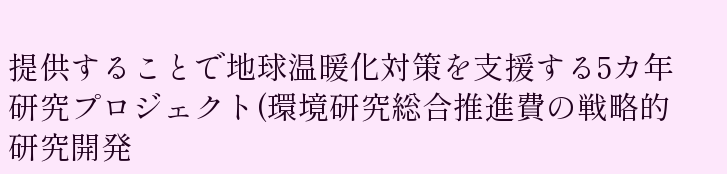提供することで地球温暖化対策を支援する5カ年研究プロジェクト(環境研究総合推進費の戦略的研究開発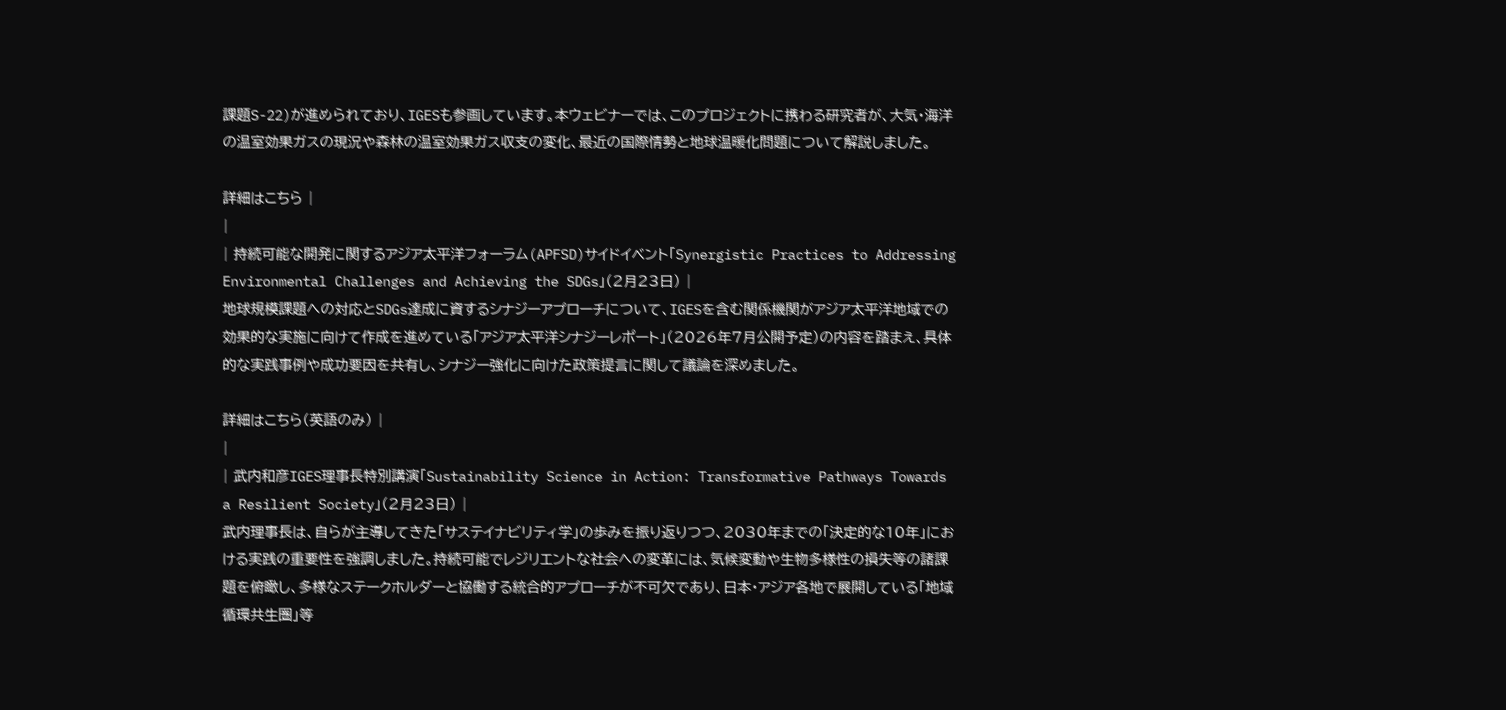課題S-22)が進められており、IGESも参画しています。本ウェビナーでは、このプロジェクトに携わる研究者が、大気・海洋の温室効果ガスの現況や森林の温室効果ガス収支の変化、最近の国際情勢と地球温暖化問題について解説しました。

詳細はこちら |
|
| 持続可能な開発に関するアジア太平洋フォーラム(APFSD)サイドイベント「Synergistic Practices to Addressing Environmental Challenges and Achieving the SDGs」(2月23日) |
地球規模課題への対応とSDGs達成に資するシナジーアプローチについて、IGESを含む関係機関がアジア太平洋地域での効果的な実施に向けて作成を進めている「アジア太平洋シナジーレポート」(2026年7月公開予定)の内容を踏まえ、具体的な実践事例や成功要因を共有し、シナジー強化に向けた政策提言に関して議論を深めました。

詳細はこちら(英語のみ) |
|
| 武内和彦IGES理事長特別講演「Sustainability Science in Action: Transformative Pathways Towards a Resilient Society」(2月23日) |
武内理事長は、自らが主導してきた「サステイナビリティ学」の歩みを振り返りつつ、2030年までの「決定的な10年」における実践の重要性を強調しました。持続可能でレジリエントな社会への変革には、気候変動や生物多様性の損失等の諸課題を俯瞰し、多様なステークホルダーと協働する統合的アプローチが不可欠であり、日本・アジア各地で展開している「地域循環共生圏」等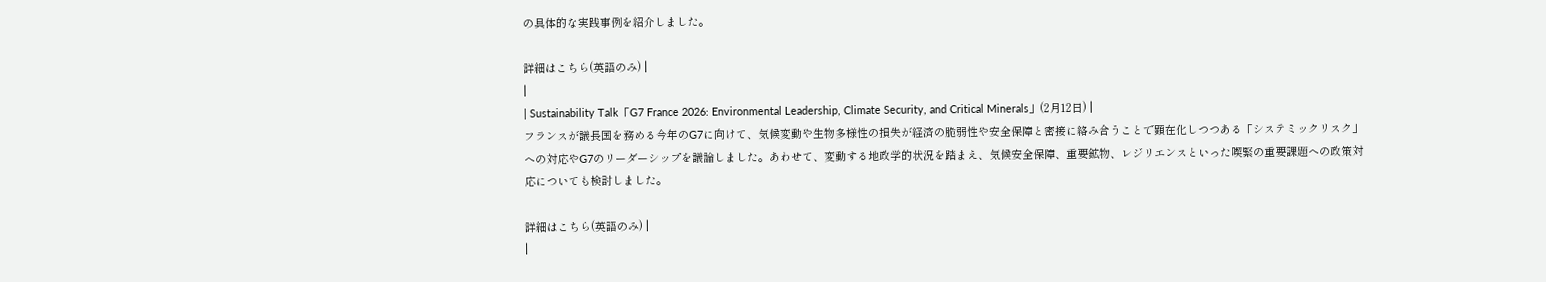の具体的な実践事例を紹介しました。

詳細はこちら(英語のみ) |
|
| Sustainability Talk「G7 France 2026: Environmental Leadership, Climate Security, and Critical Minerals」(2月12日) |
フランスが議長国を務める今年のG7に向けて、気候変動や生物多様性の損失が経済の脆弱性や安全保障と密接に絡み合うことで顕在化しつつある「システミックリスク」への対応やG7のリーダーシップを議論しました。あわせて、変動する地政学的状況を踏まえ、気候安全保障、重要鉱物、レジリエンスといった喫緊の重要課題への政策対応についても検討しました。

詳細はこちら(英語のみ) |
|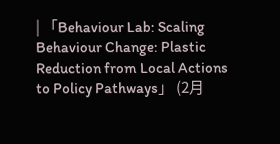| 「Behaviour Lab: Scaling Behaviour Change: Plastic Reduction from Local Actions to Policy Pathways」 (2月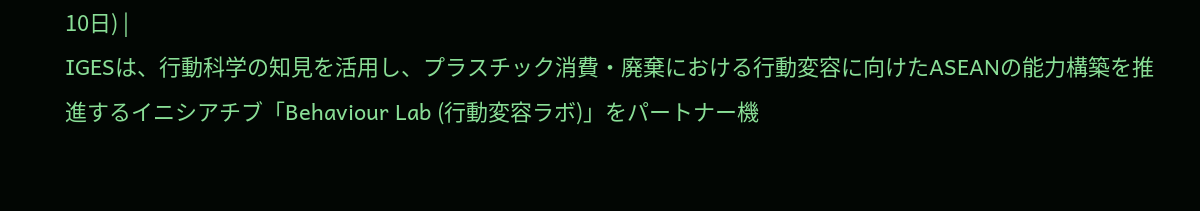10日) |
IGESは、行動科学の知見を活用し、プラスチック消費・廃棄における行動変容に向けたASEANの能力構築を推進するイニシアチブ「Behaviour Lab (行動変容ラボ)」をパートナー機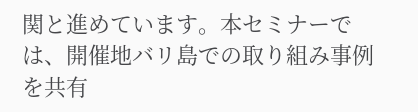関と進めています。本セミナーでは、開催地バリ島での取り組み事例を共有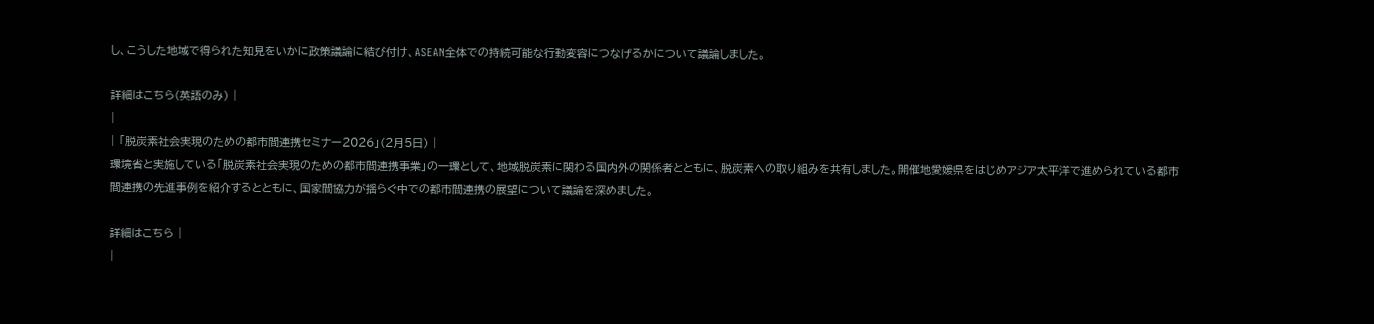し、こうした地域で得られた知見をいかに政策議論に結び付け、ASEAN全体での持続可能な行動変容につなげるかについて議論しました。

詳細はこちら(英語のみ) |
|
| 「脱炭素社会実現のための都市間連携セミナー2026」(2月5日) |
環境省と実施している「脱炭素社会実現のための都市間連携事業」の一環として、地域脱炭素に関わる国内外の関係者とともに、脱炭素への取り組みを共有しました。開催地愛媛県をはじめアジア太平洋で進められている都市間連携の先進事例を紹介するとともに、国家間協力が揺らぐ中での都市間連携の展望について議論を深めました。

詳細はこちら |
|